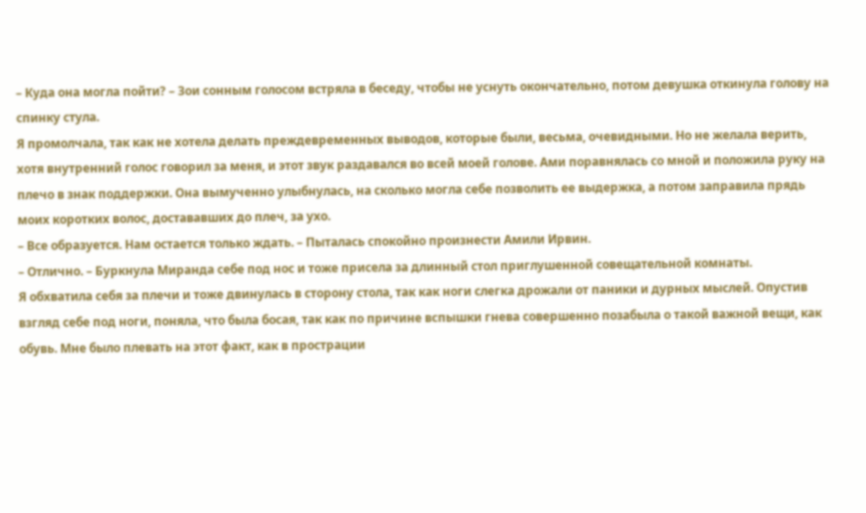– Куда она могла пойти? – Зои сонным голосом встряла в беседу, чтобы не уснуть окончательно, потом девушка откинула голову на спинку стула.
Я промолчала, так как не хотела делать преждевременных выводов, которые были, весьма, очевидными. Но не желала верить, хотя внутренний голос говорил за меня, и этот звук раздавался во всей моей голове. Ами поравнялась со мной и положила руку на плечо в знак поддержки. Она вымученно улыбнулась, на сколько могла себе позволить ее выдержка, а потом заправила прядь моих коротких волос, достававших до плеч, за ухо.
– Все образуется. Нам остается только ждать. – Пыталась спокойно произнести Амили Ирвин.
– Отлично. – Буркнула Миранда себе под нос и тоже присела за длинный стол приглушенной совещательной комнаты.
Я обхватила себя за плечи и тоже двинулась в сторону стола, так как ноги слегка дрожали от паники и дурных мыслей. Опустив взгляд себе под ноги, поняла, что была босая, так как по причине вспышки гнева совершенно позабыла о такой важной вещи, как обувь. Мне было плевать на этот факт, как в прострации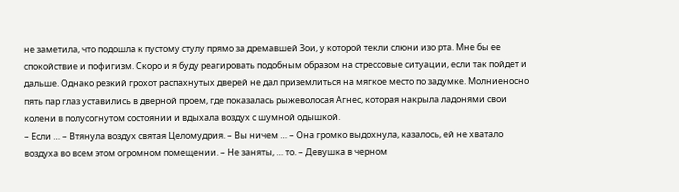не заметила, что подошла к пустому стулу прямо за дремавшей Зои, у которой текли слюни изо рта. Мне бы ее спокойствие и пофигизм. Скоро и я буду реагировать подобным образом на стрессовые ситуации, если так пойдет и дальше. Однако резкий грохот распахнутых дверей не дал приземлиться на мягкое место по задумке. Молниеносно пять пар глаз уставились в дверной проем, где показалась рыжеволосая Агнес, которая накрыла ладонями свои колени в полусогнутом состоянии и вдыхала воздух с шумной одышкой.
– Если … – Втянула воздух святая Целомудрия. – Вы ничем … – Она громко выдохнула, казалось, ей не хватало воздуха во всем этом огромном помещении. – Не заняты, … то. – Девушка в черном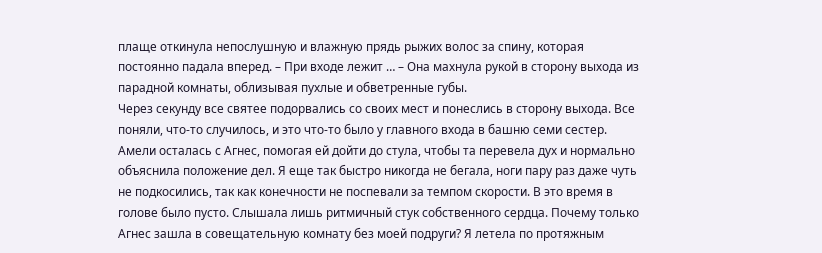плаще откинула непослушную и влажную прядь рыжих волос за спину, которая постоянно падала вперед. – При входе лежит … – Она махнула рукой в сторону выхода из парадной комнаты, облизывая пухлые и обветренные губы.
Через секунду все святее подорвались со своих мест и понеслись в сторону выхода. Все поняли, что-то случилось, и это что-то было у главного входа в башню семи сестер. Амели осталась с Агнес, помогая ей дойти до стула, чтобы та перевела дух и нормально объяснила положение дел. Я еще так быстро никогда не бегала, ноги пару раз даже чуть не подкосились, так как конечности не поспевали за темпом скорости. В это время в голове было пусто. Слышала лишь ритмичный стук собственного сердца. Почему только Агнес зашла в совещательную комнату без моей подруги? Я летела по протяжным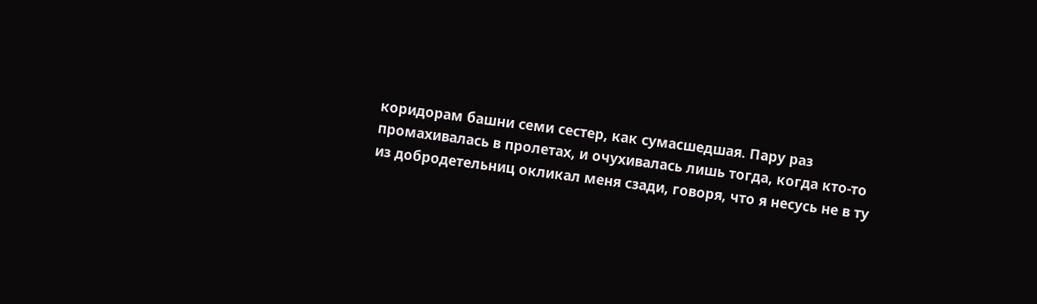коридорам башни семи сестер, как сумасшедшая. Пару раз промахивалась в пролетах, и очухивалась лишь тогда, когда кто-то из добродетельниц окликал меня сзади, говоря, что я несусь не в ту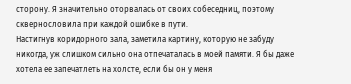сторону. Я значительно оторвалась от своих собеседниц, поэтому сквернословила при каждой ошибке в пути.
Настигнув коридорного зала, заметила картину, которую не забуду никогда, уж слишком сильно она отпечаталась в моей памяти. Я бы даже хотела ее запечатлеть на холсте, если бы он у меня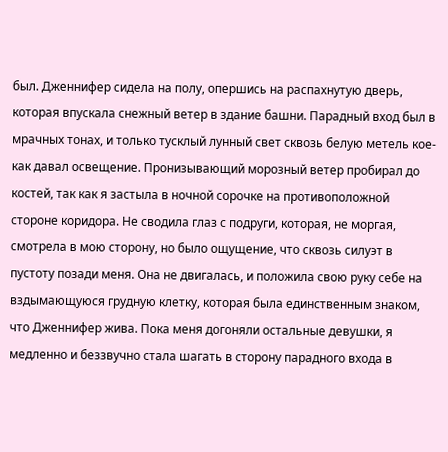был. Дженнифер сидела на полу, опершись на распахнутую дверь, которая впускала снежный ветер в здание башни. Парадный вход был в мрачных тонах, и только тусклый лунный свет сквозь белую метель кое-как давал освещение. Пронизывающий морозный ветер пробирал до костей, так как я застыла в ночной сорочке на противоположной стороне коридора. Не сводила глаз с подруги, которая, не моргая, смотрела в мою сторону, но было ощущение, что сквозь силуэт в пустоту позади меня. Она не двигалась, и положила свою руку себе на вздымающуюся грудную клетку, которая была единственным знаком, что Дженнифер жива. Пока меня догоняли остальные девушки, я медленно и беззвучно стала шагать в сторону парадного входа в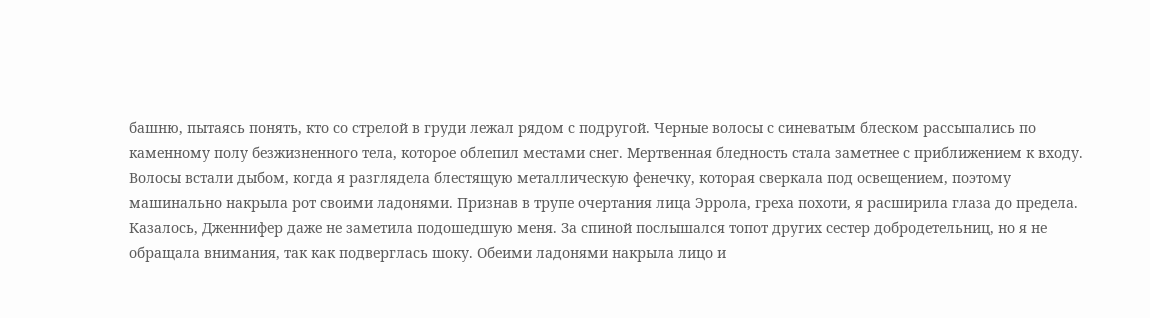башню, пытаясь понять, кто со стрелой в груди лежал рядом с подругой. Черные волосы с синеватым блеском рассыпались по каменному полу безжизненного тела, которое облепил местами снег. Мертвенная бледность стала заметнее с приближением к входу. Волосы встали дыбом, когда я разглядела блестящую металлическую фенечку, которая сверкала под освещением, поэтому машинально накрыла рот своими ладонями. Признав в трупе очертания лица Эррола, греха похоти, я расширила глаза до предела. Казалось, Дженнифер даже не заметила подошедшую меня. За спиной послышался топот других сестер добродетельниц, но я не обращала внимания, так как подверглась шоку. Обеими ладонями накрыла лицо и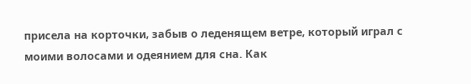присела на корточки, забыв о леденящем ветре, который играл с моими волосами и одеянием для сна. Как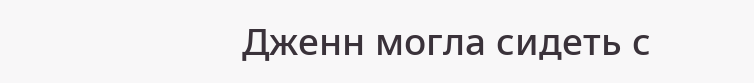Дженн могла сидеть с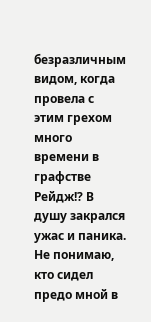безразличным видом, когда провела с этим грехом много времени в графстве Рейдж!? В душу закрался ужас и паника. Не понимаю, кто сидел предо мной в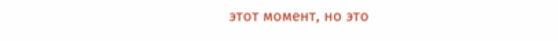этот момент, но это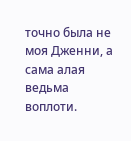точно была не моя Дженни, а сама алая ведьма воплоти.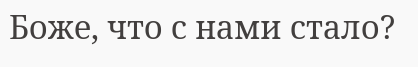Боже, что с нами стало?